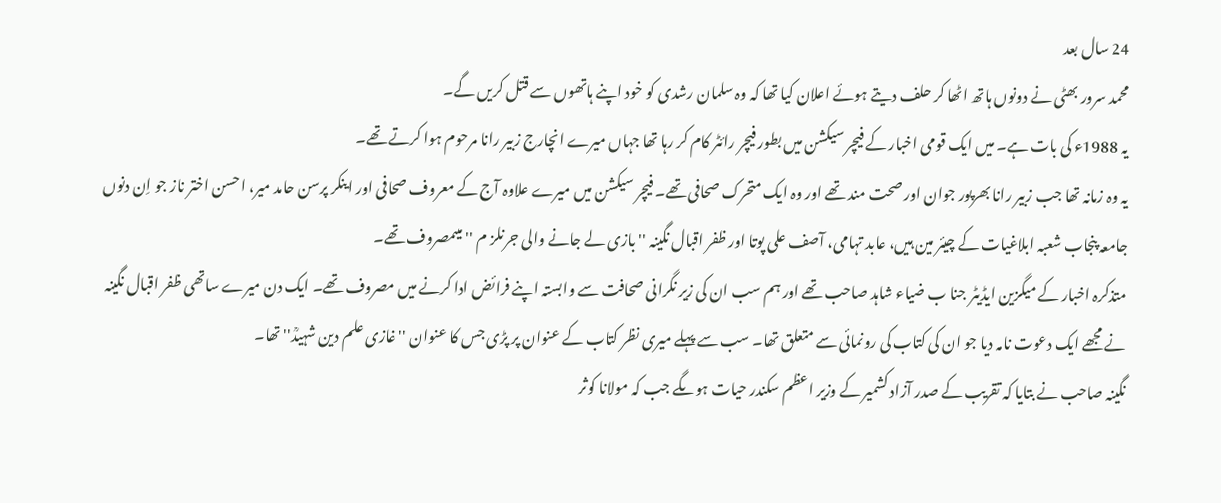24 سال بعد
محمد سرور بھٹی نے دونوں ہاتھ اٹھا کر حلف دیتے ہوئے اعلان کیا تھا کہ وہ سلمان رشدی کو خود اپنے ہاتھوں سے قتل کریں گے۔
یہ 1988ء کی بات ہے۔ میں ایک قومی اخبار کے فیچر سیکشن میں بطور فیچر رائٹر کام کر رہا تھا جہاں میرے انچارج زبیر رانا مرحوم ہوا کرتے تھے۔
یہ وہ زمانہ تھا جب زبیر رانا بھرپور جوان اور صحت مند تھے اور وہ ایک متحرک صحافی تھے۔ فیچر سیکشن میں میرے علاوہ آج کے معروف صحافی اور اینکر پرسن حامد میر، احسن اختر ناز جو اِن دنوں جامعہ پنجاب شعبہ ابلاغیات کے چیئر مین ہیں، عابد تہامی، آصف علی پوتا اور ظفر اقبال نگینہ ''بازی لے جانے والی جرنلز م '' میںمصروف تھے۔
متذکرہ اخبار کے میگزین ایڈیٹر جنا ب ضیاء شاہد صاحب تھے اور ہم سب ان کی زیر نگرانی صحافت سے وابستہ اپنے فرائض ادا کرنے میں مصروف تھے۔ ایک دن میرے ساتھی ظفر اقبال نگینہ نے مجھے ایک دعوت نامہ دیا جو ان کی کتاب کی رونمائی سے متعلق تھا۔ سب سے پہلے میری نظر کتاب کے عنوان پر پڑی جس کا عنوان ''غازی علم دین شہیدؒ'' تھا۔
نگینہ صاحب نے بتایا کہ تقریب کے صدر آزاد کشمیر کے وزیر اعظم سکندر حیات ہوںگے جب کہ مولانا کوثر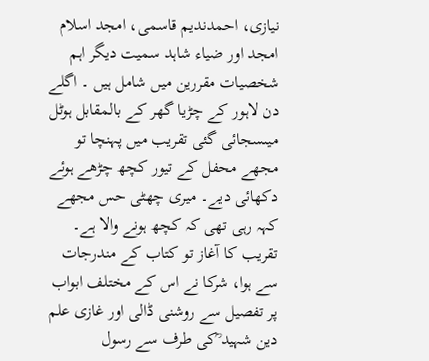نیازی، احمدندیم قاسمی، امجد اسلام امجد اور ضیاء شاہد سمیت دیگر اہم شخصیات مقررین میں شامل ہیں ۔ اگلے دن لاہور کے چڑیا گھر کے بالمقابل ہوٹل میںسجائی گئی تقریب میں پہنچا تو مجھے محفل کے تیور کچھ چڑھے ہوئے دکھائی دیے۔ میری چھٹی حس مجھے کہہ رہی تھی کہ کچھ ہونے والا ہے۔
تقریب کا آغاز تو کتاب کے مندرجات سے ہوا، شرکا نے اس کے مختلف ابواب پر تفصیل سے روشنی ڈالی اور غازی علم دین شہید ؒکی طرف سے رسول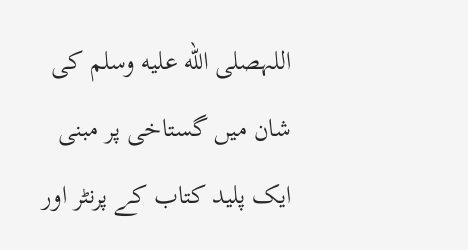اللہصلى الله عليه وسلم کی شان میں گستاخی پر مبنی ایک پلید کتاب کے پرنٹر اور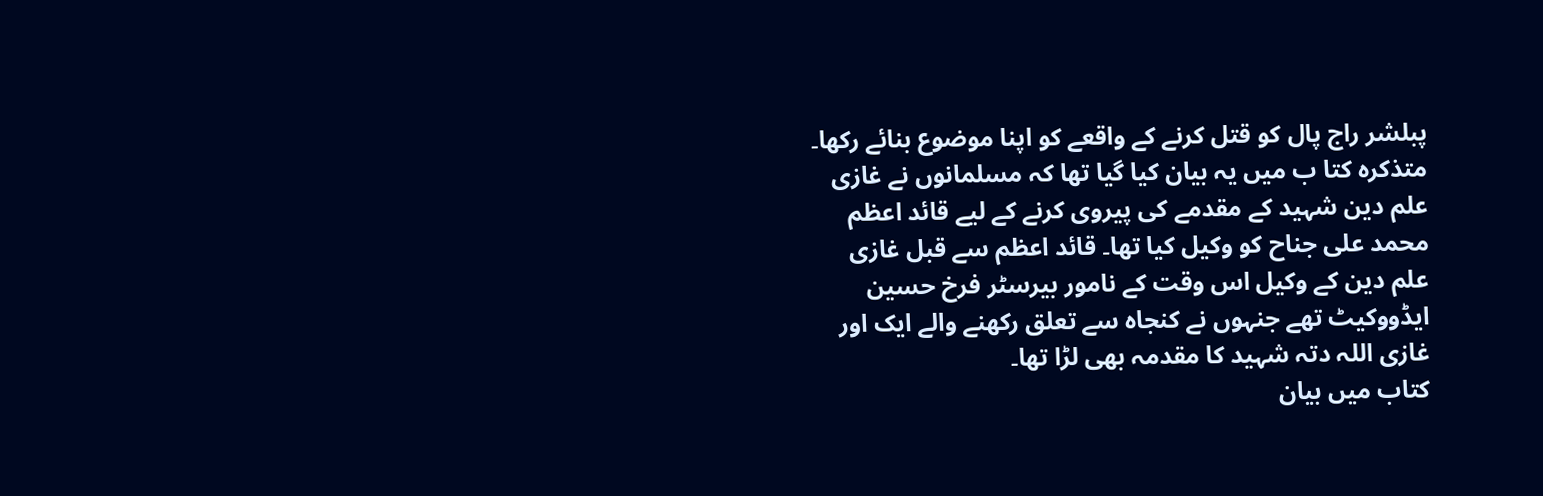پبلشر راج پال کو قتل کرنے کے واقعے کو اپنا موضوع بنائے رکھا۔
متذکرہ کتا ب میں یہ بیان کیا گیا تھا کہ مسلمانوں نے غازی علم دین شہید کے مقدمے کی پیروی کرنے کے لیے قائد اعظم محمد علی جناح کو وکیل کیا تھا۔ قائد اعظم سے قبل غازی علم دین کے وکیل اس وقت کے نامور بیرسٹر فرخ حسین ایڈووکیٹ تھے جنہوں نے کنجاہ سے تعلق رکھنے والے ایک اور غازی اللہ دتہ شہید کا مقدمہ بھی لڑا تھا۔
کتاب میں بیان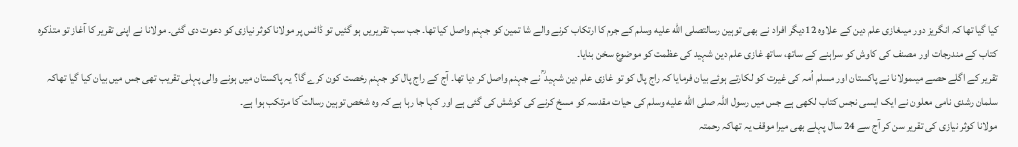کیا گیا تھا کہ انگریز دور میںغازی علم دین کے علاوہ 12دیگر افراد نے بھی توہین رسالتصلى الله عليه وسلم کے جرم کا ارتکاب کرنے والے شا تمین کو جہنم واصل کیا تھا۔ جب سب تقریریں ہو گئیں تو ڈائس پر مولانا کوثر نیازی کو دعوت دی گئی۔ مولانا نے اپنی تقریر کا آغاز تو متذکرہ کتاب کے مندرجات اور مصنف کی کاوش کو سراہنے کے ساتھ، ساتھ غازی علم دین شہید کی عظمت کو موضوع سخن بنایا۔
تقریر کے اگلے حصے میںمولانا نے پاکستان اور مسلم اُمہ کی غیرت کو لکارتے ہوئے بیان فرمایا کہ راج پال کو تو غازی علم دین شہید ؒ نے جہنم واصل کر دیا تھا۔ آج کے راج پال کو جہنم رخصت کون کرے گا؟ یہ پاکستان میں ہونے والی پہلی تقریب تھی جس میں بیان کیا گیا تھاکہ سلمان رشدی نامی معلون نے ایک ایسی نجس کتاب لکھی ہے جس میں رسول اللہ صلى الله عليه وسلم کی حیات مقدسہ کو مسخ کرنے کی کوشش کی گئی ہے اور کہا جا رہا ہے کہ وہ شخص توہین رسالت ؐکا مرتکب ہوا ہے۔
مولانا کوثر نیازی کی تقریر سن کر آج سے 24 سال پہلے بھی میرا موقف یہ تھاکہ رحمتہ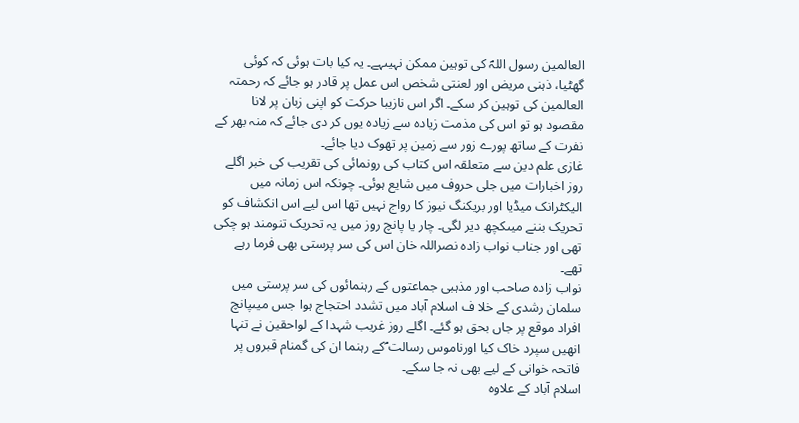العالمین رسول اللہؐ کی توہین ممکن نہیںہے۔ یہ کیا بات ہوئی کہ کوئی گھٹیا، ذہنی مریض اور لعنتی شخص اس عمل پر قادر ہو جائے کہ رحمتہ العالمین کی توہین کر سکے۔ اگر اس نازیبا حرکت کو اپنی زبان پر لانا مقصود ہو تو اس کی مذمت زیادہ سے زیادہ یوں کر دی جائے کہ منہ بھر کے نفرت کے ساتھ پورے زور سے زمین پر تھوک دیا جائے۔
غازی علم دین سے متعلقہ اس کتاب کی رونمائی کی تقریب کی خبر اگلے روز اخبارات میں جلی حروف میں شایع ہوئی۔ چونکہ اس زمانہ میں الیکٹرانک میڈیا اور بریکنگ نیوز کا رواج نہیں تھا اس لیے اس انکشاف کو تحریک بننے میںکچھ دیر لگی۔ چار یا پانچ روز میں یہ تحریک تنومند ہو چکی تھی اور جناب نواب زادہ نصراللہ خان اس کی سر پرستی بھی فرما رہے تھے۔
نواب زادہ صاحب اور مذہبی جماعتوں کے رہنمائوں کی سر پرستی میں سلمان رشدی کے خلا ف اسلام آباد میں تشدد احتجاج ہوا جس میںپانچ افراد موقع پر جاں بحق ہو گئے۔ اگلے روز غریب شہدا کے لواحقین نے تنہا انھیں سپرد خاک کیا اورناموس رسالت ؐکے رہنما ان کی گمنام قبروں پر فاتحہ خوانی کے لیے بھی نہ جا سکے۔
اسلام آباد کے علاوہ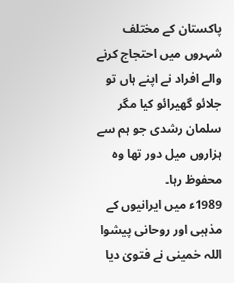پاکستان کے مختلف شہروں میں احتجاج کرنے والے افراد نے اپنے ہاں تو جلائو گھیرائو کیا مگر سلمان رشدی جو ہم سے ہزاروں میل دور تھا وہ محفوظ رہا۔
1989ء میں ایرانیوں کے مذہبی اور روحانی پیشوا اللہ خمینی نے فتویٰ دیا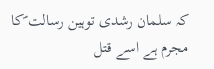کہ سلمان رشدی توہین رسالت ؐکا مجرم ہے اسے قتل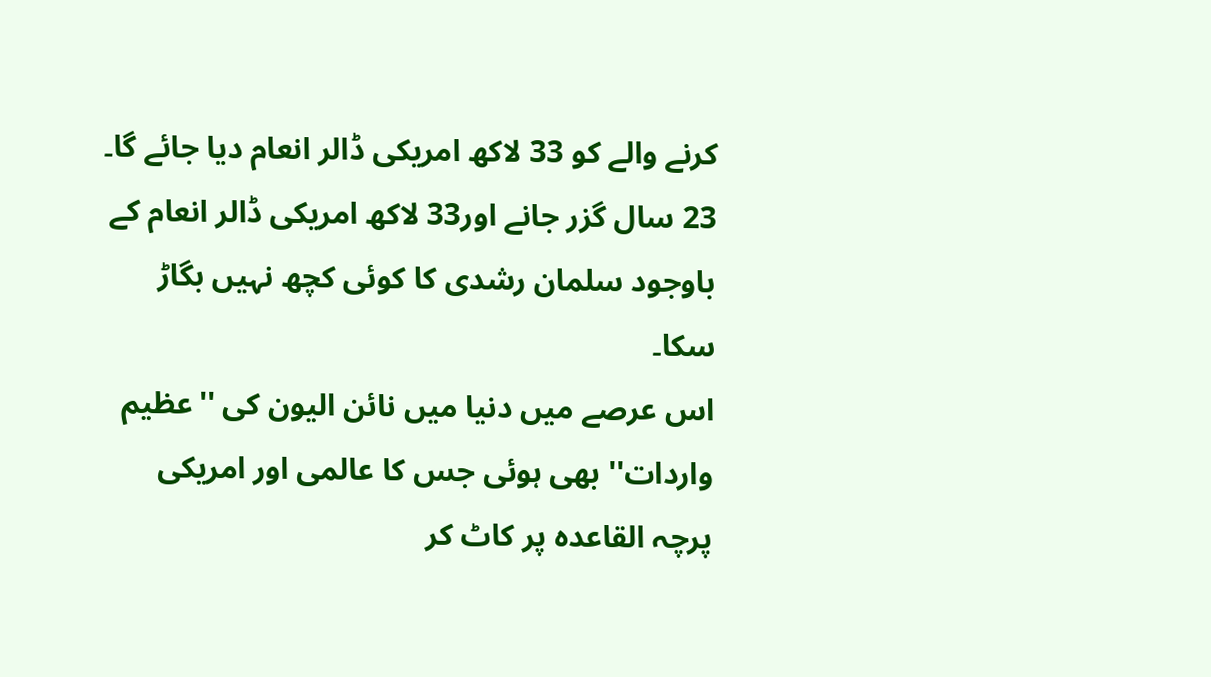کرنے والے کو 33 لاکھ امریکی ڈالر انعام دیا جائے گا۔ 23 سال گزر جانے اور33 لاکھ امریکی ڈالر انعام کے باوجود سلمان رشدی کا کوئی کچھ نہیں بگاڑ سکا۔
اس عرصے میں دنیا میں نائن الیون کی ''عظیم واردات'' بھی ہوئی جس کا عالمی اور امریکی پرچہ القاعدہ پر کاٹ کر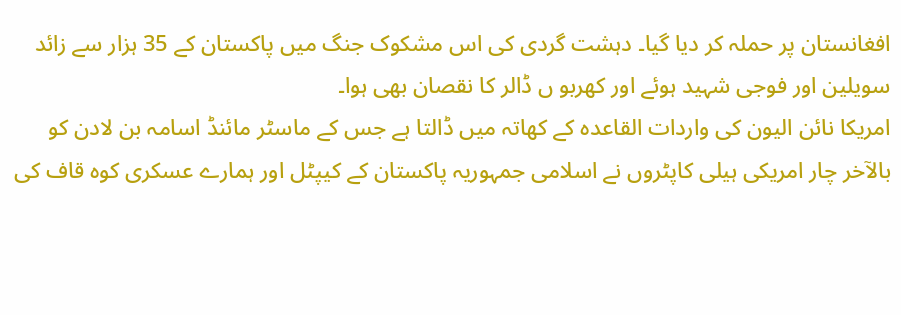افغانستان پر حملہ کر دیا گیا۔ دہشت گردی کی اس مشکوک جنگ میں پاکستان کے 35 ہزار سے زائد سویلین اور فوجی شہید ہوئے اور کھربو ں ڈالر کا نقصان بھی ہوا۔
امریکا نائن الیون کی واردات القاعدہ کے کھاتہ میں ڈالتا ہے جس کے ماسٹر مائنڈ اسامہ بن لادن کو بالآخر چار امریکی ہیلی کاپٹروں نے اسلامی جمہوریہ پاکستان کے کیپٹل اور ہمارے عسکری کوہ قاف کی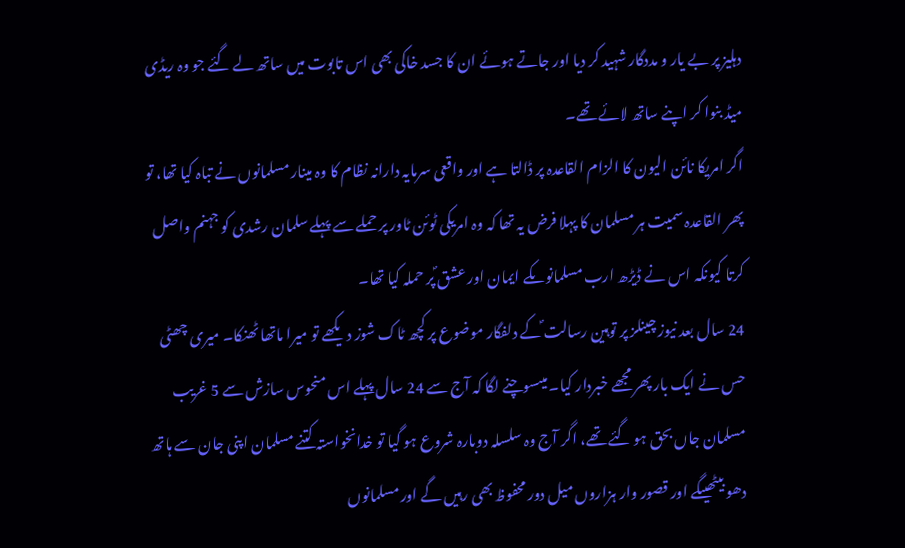دہلیز پر بے یار و مددگار شہید کر دیا اور جاتے ہوئے ان کا جسد خاکی بھی اس تابوت میں ساتھ لے گئے جو وہ ریڈی میڈ بنوا کر اپنے ساتھ لائے تھے۔
اگر امریکا نائن الیون کا الزام القاعدہ پر ڈالتا ہے اور واقعی سرمایہ دارانہ نظام کا وہ مینار مسلمانوں نے تباہ کیا تھا، تو پھر القاعدہ سمیت ہر مسلمان کا پہلا فرض یہ تھا کہ وہ امریکی ٹوئن ٹاور پر حملے سے پہلے سلمان رشدی کو جہنم واصل کرتا کیونکہ اس نے ڈیڑھ ارب مسلمانوںکے ایمان اور عشق ؐپر حملہ کیا تھا۔
24 سال بعد نیوز چینلز پر توہین رسالت ؐکے دلفگار موضوع پر کچھ ٹاک شوز دیکھے تو میرا ماتھا ٹھنکا۔ میری چھٹی حس نے ایک بار پھر مجھے خبردار کیا۔ میںسوچنے لگا کہ آج سے 24 سال پہلے اس منحوس سازش سے 5 غریب مسلمان جاں بحق ہو گئے تھے، اگر آج وہ سلسلہ دوبارہ شروع ہو گیا تو خدانخواستہ کتنے مسلمان اپنی جان سے ہاتھ دھو بیٹھیںگے اور قصور وار ہزاروں میل دور محفوظ بھی رہیں گے اور مسلمانوں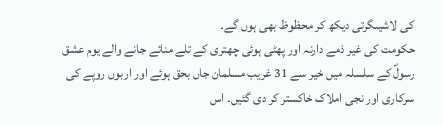کی لاشیںگرتی دیکھ کر محظوظ بھی ہوں گے۔
حکومت کی غیر ذمے دارنہ اور پھٹی ہوئی چھتری کے تلے منائے جانے والے یوم عشق رسولؐ کے سلسلہ میں خیر سے 31 غریب مسلمان جاں بحق ہوئے اور اربوں روپے کی سرکاری اور نجی املاک خاکستر کر دی گئیں۔ اس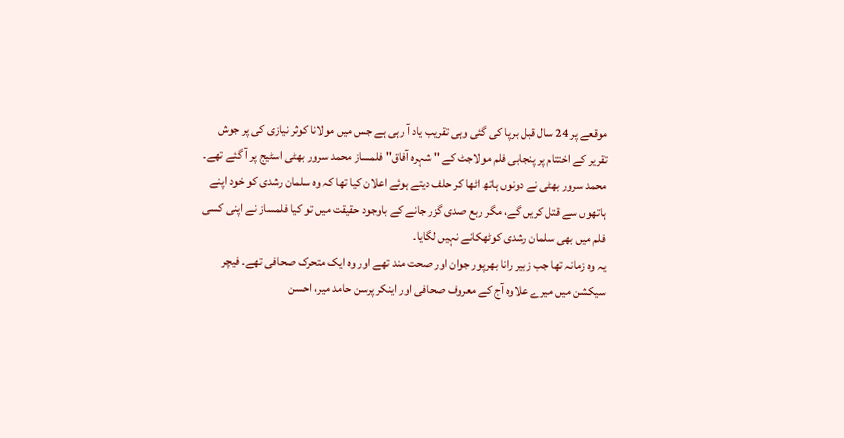موقعے پر 24 سال قبل برپا کی گئی وہی تقریب یاد آ رہی ہے جس میں مولانا کوثر نیازی کی پر جوش تقریر کے اختتام پر پنجابی فلم مولاجٹ کے '' شہرہ آفاق'' فلمساز محمد سرور بھٹی اسٹیج پر آ گئے تھے۔
محمد سرور بھٹی نے دونوں ہاتھ اٹھا کر حلف دیتے ہوئے اعلان کیا تھا کہ وہ سلمان رشدی کو خود اپنے ہاتھوں سے قتل کریں گے، مگر ربع صدی گزر جانے کے باوجود حقیقت میں تو کیا فلمساز نے اپنی کسی فلم میں بھی سلمان رشدی کوٹھکانے نہیں لگایا۔
یہ وہ زمانہ تھا جب زبیر رانا بھرپور جوان اور صحت مند تھے اور وہ ایک متحرک صحافی تھے۔ فیچر سیکشن میں میرے علاوہ آج کے معروف صحافی اور اینکر پرسن حامد میر، احسن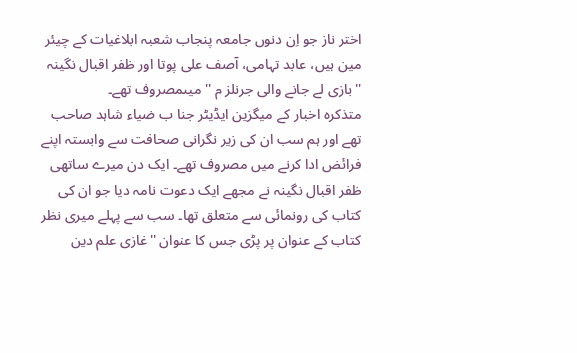اختر ناز جو اِن دنوں جامعہ پنجاب شعبہ ابلاغیات کے چیئر مین ہیں، عابد تہامی، آصف علی پوتا اور ظفر اقبال نگینہ ''بازی لے جانے والی جرنلز م '' میںمصروف تھے۔
متذکرہ اخبار کے میگزین ایڈیٹر جنا ب ضیاء شاہد صاحب تھے اور ہم سب ان کی زیر نگرانی صحافت سے وابستہ اپنے فرائض ادا کرنے میں مصروف تھے۔ ایک دن میرے ساتھی ظفر اقبال نگینہ نے مجھے ایک دعوت نامہ دیا جو ان کی کتاب کی رونمائی سے متعلق تھا۔ سب سے پہلے میری نظر کتاب کے عنوان پر پڑی جس کا عنوان ''غازی علم دین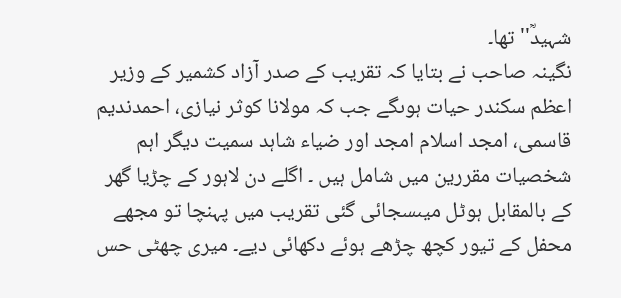شہیدؒ'' تھا۔
نگینہ صاحب نے بتایا کہ تقریب کے صدر آزاد کشمیر کے وزیر اعظم سکندر حیات ہوںگے جب کہ مولانا کوثر نیازی، احمدندیم قاسمی، امجد اسلام امجد اور ضیاء شاہد سمیت دیگر اہم شخصیات مقررین میں شامل ہیں ۔ اگلے دن لاہور کے چڑیا گھر کے بالمقابل ہوٹل میںسجائی گئی تقریب میں پہنچا تو مجھے محفل کے تیور کچھ چڑھے ہوئے دکھائی دیے۔ میری چھٹی حس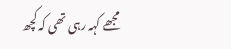مجھے کہہ رہی تھی کہ کچھ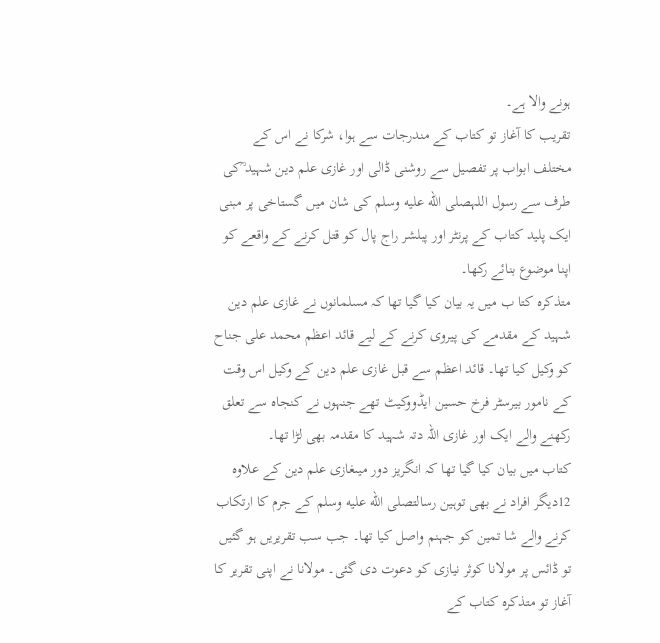ہونے والا ہے۔
تقریب کا آغاز تو کتاب کے مندرجات سے ہوا، شرکا نے اس کے مختلف ابواب پر تفصیل سے روشنی ڈالی اور غازی علم دین شہید ؒکی طرف سے رسول اللہصلى الله عليه وسلم کی شان میں گستاخی پر مبنی ایک پلید کتاب کے پرنٹر اور پبلشر راج پال کو قتل کرنے کے واقعے کو اپنا موضوع بنائے رکھا۔
متذکرہ کتا ب میں یہ بیان کیا گیا تھا کہ مسلمانوں نے غازی علم دین شہید کے مقدمے کی پیروی کرنے کے لیے قائد اعظم محمد علی جناح کو وکیل کیا تھا۔ قائد اعظم سے قبل غازی علم دین کے وکیل اس وقت کے نامور بیرسٹر فرخ حسین ایڈووکیٹ تھے جنہوں نے کنجاہ سے تعلق رکھنے والے ایک اور غازی اللہ دتہ شہید کا مقدمہ بھی لڑا تھا۔
کتاب میں بیان کیا گیا تھا کہ انگریز دور میںغازی علم دین کے علاوہ 12دیگر افراد نے بھی توہین رسالتصلى الله عليه وسلم کے جرم کا ارتکاب کرنے والے شا تمین کو جہنم واصل کیا تھا۔ جب سب تقریریں ہو گئیں تو ڈائس پر مولانا کوثر نیازی کو دعوت دی گئی۔ مولانا نے اپنی تقریر کا آغاز تو متذکرہ کتاب کے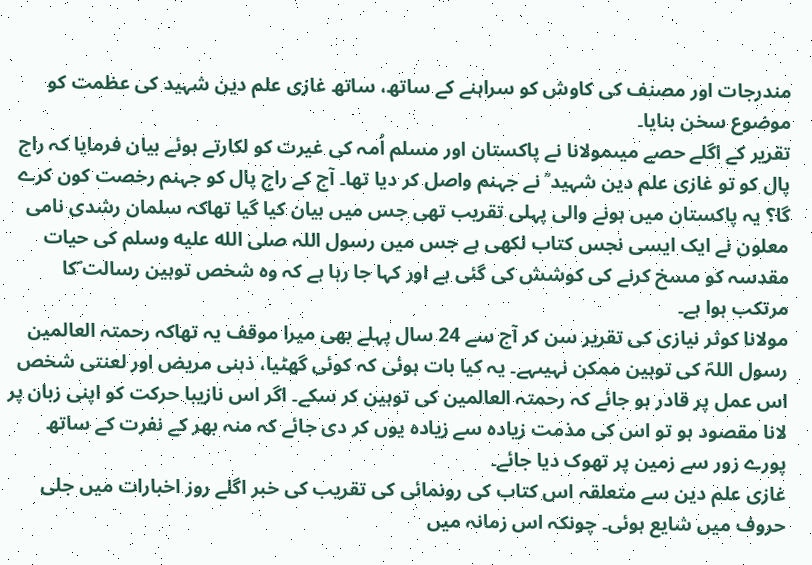مندرجات اور مصنف کی کاوش کو سراہنے کے ساتھ، ساتھ غازی علم دین شہید کی عظمت کو موضوع سخن بنایا۔
تقریر کے اگلے حصے میںمولانا نے پاکستان اور مسلم اُمہ کی غیرت کو لکارتے ہوئے بیان فرمایا کہ راج پال کو تو غازی علم دین شہید ؒ نے جہنم واصل کر دیا تھا۔ آج کے راج پال کو جہنم رخصت کون کرے گا؟ یہ پاکستان میں ہونے والی پہلی تقریب تھی جس میں بیان کیا گیا تھاکہ سلمان رشدی نامی معلون نے ایک ایسی نجس کتاب لکھی ہے جس میں رسول اللہ صلى الله عليه وسلم کی حیات مقدسہ کو مسخ کرنے کی کوشش کی گئی ہے اور کہا جا رہا ہے کہ وہ شخص توہین رسالت ؐکا مرتکب ہوا ہے۔
مولانا کوثر نیازی کی تقریر سن کر آج سے 24 سال پہلے بھی میرا موقف یہ تھاکہ رحمتہ العالمین رسول اللہؐ کی توہین ممکن نہیںہے۔ یہ کیا بات ہوئی کہ کوئی گھٹیا، ذہنی مریض اور لعنتی شخص اس عمل پر قادر ہو جائے کہ رحمتہ العالمین کی توہین کر سکے۔ اگر اس نازیبا حرکت کو اپنی زبان پر لانا مقصود ہو تو اس کی مذمت زیادہ سے زیادہ یوں کر دی جائے کہ منہ بھر کے نفرت کے ساتھ پورے زور سے زمین پر تھوک دیا جائے۔
غازی علم دین سے متعلقہ اس کتاب کی رونمائی کی تقریب کی خبر اگلے روز اخبارات میں جلی حروف میں شایع ہوئی۔ چونکہ اس زمانہ میں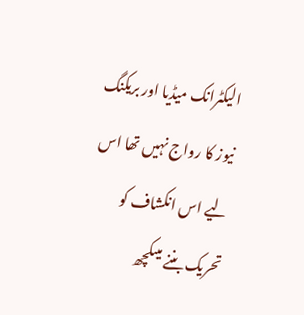الیکٹرانک میڈیا اور بریکنگ نیوز کا رواج نہیں تھا اس لیے اس انکشاف کو تحریک بننے میںکچھ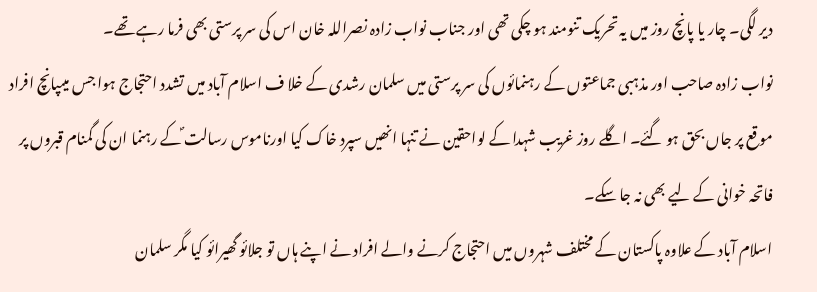دیر لگی۔ چار یا پانچ روز میں یہ تحریک تنومند ہو چکی تھی اور جناب نواب زادہ نصراللہ خان اس کی سر پرستی بھی فرما رہے تھے۔
نواب زادہ صاحب اور مذہبی جماعتوں کے رہنمائوں کی سر پرستی میں سلمان رشدی کے خلا ف اسلام آباد میں تشدد احتجاج ہوا جس میںپانچ افراد موقع پر جاں بحق ہو گئے۔ اگلے روز غریب شہدا کے لواحقین نے تنہا انھیں سپرد خاک کیا اورناموس رسالت ؐکے رہنما ان کی گمنام قبروں پر فاتحہ خوانی کے لیے بھی نہ جا سکے۔
اسلام آباد کے علاوہ پاکستان کے مختلف شہروں میں احتجاج کرنے والے افراد نے اپنے ہاں تو جلائو گھیرائو کیا مگر سلمان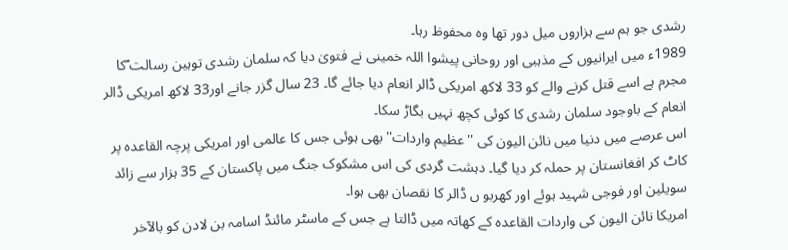رشدی جو ہم سے ہزاروں میل دور تھا وہ محفوظ رہا۔
1989ء میں ایرانیوں کے مذہبی اور روحانی پیشوا اللہ خمینی نے فتویٰ دیا کہ سلمان رشدی توہین رسالت ؐکا مجرم ہے اسے قتل کرنے والے کو 33 لاکھ امریکی ڈالر انعام دیا جائے گا۔ 23 سال گزر جانے اور33 لاکھ امریکی ڈالر انعام کے باوجود سلمان رشدی کا کوئی کچھ نہیں بگاڑ سکا۔
اس عرصے میں دنیا میں نائن الیون کی ''عظیم واردات'' بھی ہوئی جس کا عالمی اور امریکی پرچہ القاعدہ پر کاٹ کر افغانستان پر حملہ کر دیا گیا۔ دہشت گردی کی اس مشکوک جنگ میں پاکستان کے 35 ہزار سے زائد سویلین اور فوجی شہید ہوئے اور کھربو ں ڈالر کا نقصان بھی ہوا۔
امریکا نائن الیون کی واردات القاعدہ کے کھاتہ میں ڈالتا ہے جس کے ماسٹر مائنڈ اسامہ بن لادن کو بالآخر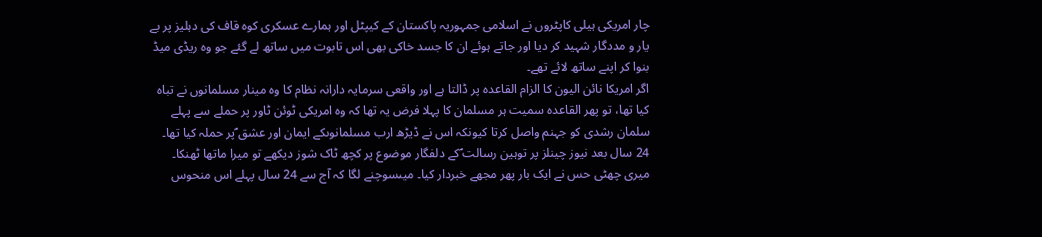چار امریکی ہیلی کاپٹروں نے اسلامی جمہوریہ پاکستان کے کیپٹل اور ہمارے عسکری کوہ قاف کی دہلیز پر بے یار و مددگار شہید کر دیا اور جاتے ہوئے ان کا جسد خاکی بھی اس تابوت میں ساتھ لے گئے جو وہ ریڈی میڈ بنوا کر اپنے ساتھ لائے تھے۔
اگر امریکا نائن الیون کا الزام القاعدہ پر ڈالتا ہے اور واقعی سرمایہ دارانہ نظام کا وہ مینار مسلمانوں نے تباہ کیا تھا، تو پھر القاعدہ سمیت ہر مسلمان کا پہلا فرض یہ تھا کہ وہ امریکی ٹوئن ٹاور پر حملے سے پہلے سلمان رشدی کو جہنم واصل کرتا کیونکہ اس نے ڈیڑھ ارب مسلمانوںکے ایمان اور عشق ؐپر حملہ کیا تھا۔
24 سال بعد نیوز چینلز پر توہین رسالت ؐکے دلفگار موضوع پر کچھ ٹاک شوز دیکھے تو میرا ماتھا ٹھنکا۔ میری چھٹی حس نے ایک بار پھر مجھے خبردار کیا۔ میںسوچنے لگا کہ آج سے 24 سال پہلے اس منحوس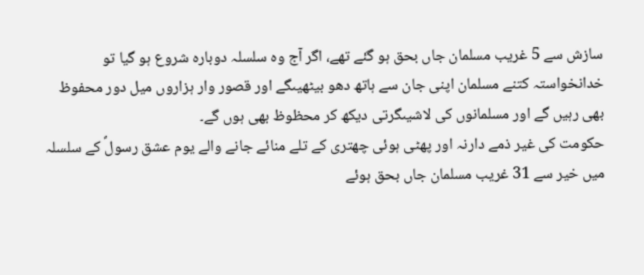سازش سے 5 غریب مسلمان جاں بحق ہو گئے تھے، اگر آج وہ سلسلہ دوبارہ شروع ہو گیا تو خدانخواستہ کتنے مسلمان اپنی جان سے ہاتھ دھو بیٹھیںگے اور قصور وار ہزاروں میل دور محفوظ بھی رہیں گے اور مسلمانوں کی لاشیںگرتی دیکھ کر محظوظ بھی ہوں گے۔
حکومت کی غیر ذمے دارنہ اور پھٹی ہوئی چھتری کے تلے منائے جانے والے یوم عشق رسولؐ کے سلسلہ میں خیر سے 31 غریب مسلمان جاں بحق ہوئے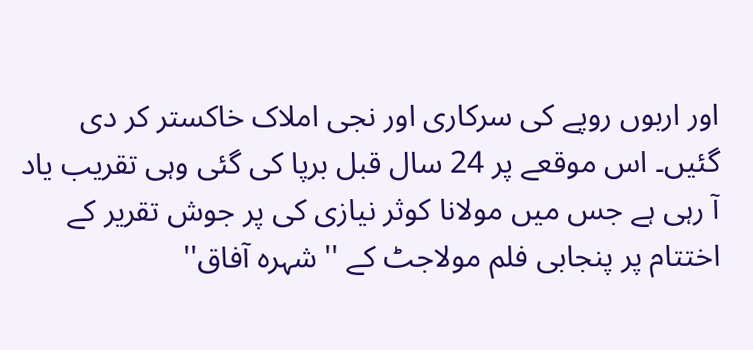اور اربوں روپے کی سرکاری اور نجی املاک خاکستر کر دی گئیں۔ اس موقعے پر 24 سال قبل برپا کی گئی وہی تقریب یاد آ رہی ہے جس میں مولانا کوثر نیازی کی پر جوش تقریر کے اختتام پر پنجابی فلم مولاجٹ کے '' شہرہ آفاق''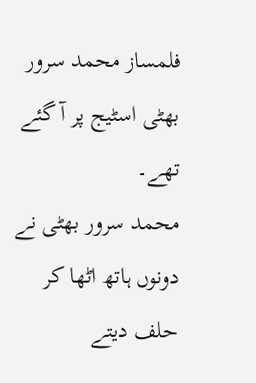فلمساز محمد سرور بھٹی اسٹیج پر آ گئے تھے۔
محمد سرور بھٹی نے دونوں ہاتھ اٹھا کر حلف دیتے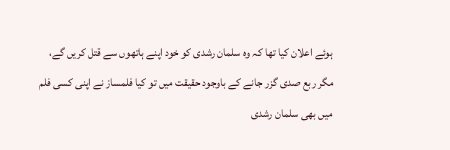ہوئے اعلان کیا تھا کہ وہ سلمان رشدی کو خود اپنے ہاتھوں سے قتل کریں گے، مگر ربع صدی گزر جانے کے باوجود حقیقت میں تو کیا فلمساز نے اپنی کسی فلم میں بھی سلمان رشدی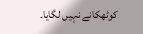کوٹھکانے نہیں لگایا۔